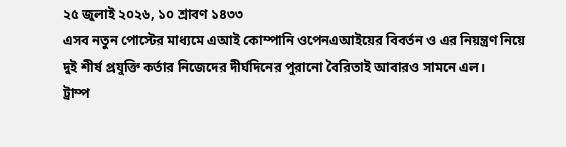২৫ জুলাই ২০২৬, ১০ শ্রাবণ ১৪৩৩
এসব নতুন পোস্টের মাধ্যমে এআই কোম্পানি ওপেনএআইয়ের বিবর্তন ও এর নিয়ন্ত্রণ নিয়ে দুই শীর্ষ প্রযুক্তি কর্তার নিজেদের দীর্ঘদিনের পুরানো বৈরিতাই আবারও সামনে এল।
ট্রাম্প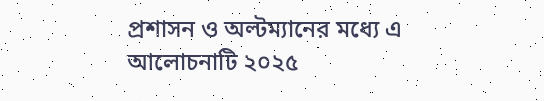প্রশাসন ও অল্টম্যানের মধ্যে এ আলোচনাটি ২০২৫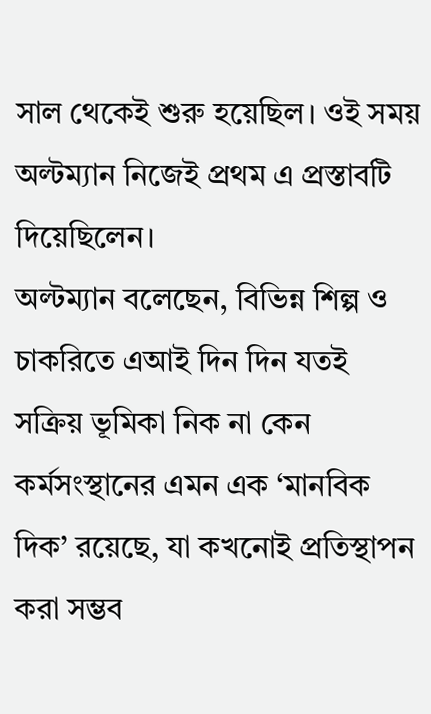সাল থেকেই শুরু হয়েছিল। ওই সময় অল্টম্যান নিজেই প্রথম এ প্রস্তাবটি দিয়েছিলেন।
অল্টম্যান বলেছেন, বিভিন্ন শিল্প ও চাকরিতে এআই দিন দিন যতই সক্রিয় ভূমিকা নিক না কেন কর্মসংস্থানের এমন এক ‘মানবিক দিক’ রয়েছে, যা কখনোই প্রতিস্থাপন করা সম্ভব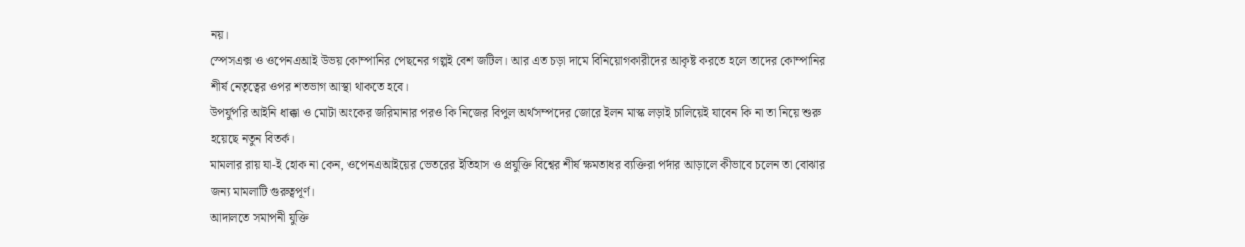নয়।
স্পেসএক্স ও ওপেনএআই উভয় কোম্পানির পেছনের গল্পই বেশ জটিল। আর এত চড়া দামে বিনিয়োগকারীদের আকৃষ্ট করতে হলে তাদের কোম্পানির শীর্ষ নেতৃত্বের ওপর শতভাগ আস্থা থাকতে হবে।
উপর্যুপরি আইনি ধাক্কা ও মোটা অংকের জরিমানার পরও কি নিজের বিপুল অর্থসম্পদের জোরে ইলন মাস্ক লড়াই চালিয়েই যাবেন কি না তা নিয়ে শুরু হয়েছে নতুন বিতর্ক।
মামলার রায় যা-ই হোক না কেন, ওপেনএআইয়ের ভেতরের ইতিহাস ও প্রযুক্তি বিশ্বের শীর্ষ ক্ষমতাধর ব্যক্তিরা পর্দার আড়ালে কীভাবে চলেন তা বোঝার জন্য মামলাটি গুরুত্বপূর্ণ।
আদালতে সমাপনী যুক্তি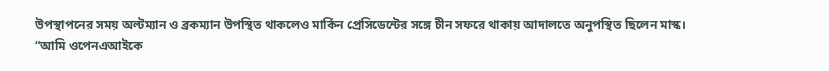উপস্থাপনের সময় অল্টম্যান ও ব্রকম্যান উপস্থিত থাকলেও মার্কিন প্রেসিডেন্টের সঙ্গে চীন সফরে থাকায় আদালতে অনুপস্থিত ছিলেন মাস্ক।
“আমি ওপেনএআইকে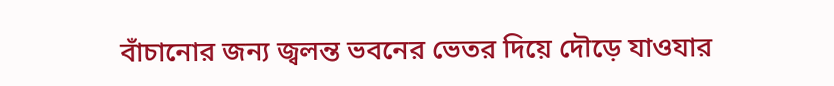বাঁচানোর জন্য জ্বলন্ত ভবনের ভেতর দিয়ে দৌড়ে যাওযার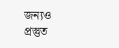জন্যও প্রস্তুত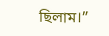ছিলাম।”